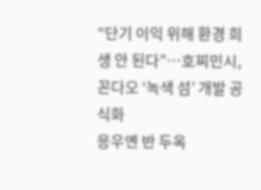“단기 이익 위해 환경 희생 안 된다”…호찌민시, 꼰다오 ‘녹색 섬’ 개발 공식화
응우옌 반 두옥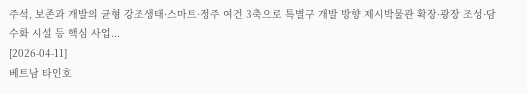주석, 보존과 개발의 균형 강조생태·스마트·정주 여건 3축으로 특별구 개발 방향 제시박물관 확장·광장 조성·담수화 시설 등 핵심 사업...
[2026-04-11]
베트남 타인호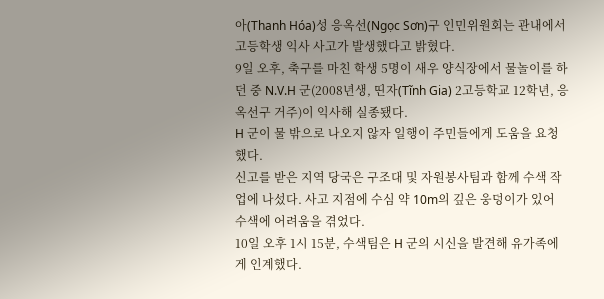아(Thanh Hóa)성 응옥선(Ngọc Sơn)구 인민위원회는 관내에서 고등학생 익사 사고가 발생했다고 밝혔다.
9일 오후, 축구를 마친 학생 5명이 새우 양식장에서 물놀이를 하던 중 N.V.H 군(2008년생, 띤자(Tĩnh Gia) 2고등학교 12학년, 응옥선구 거주)이 익사해 실종됐다.
H 군이 물 밖으로 나오지 않자 일행이 주민들에게 도움을 요청했다.
신고를 받은 지역 당국은 구조대 및 자원봉사팀과 함께 수색 작업에 나섰다. 사고 지점에 수심 약 10m의 깊은 웅덩이가 있어 수색에 어려움을 겪었다.
10일 오후 1시 15분, 수색팀은 H 군의 시신을 발견해 유가족에게 인계했다.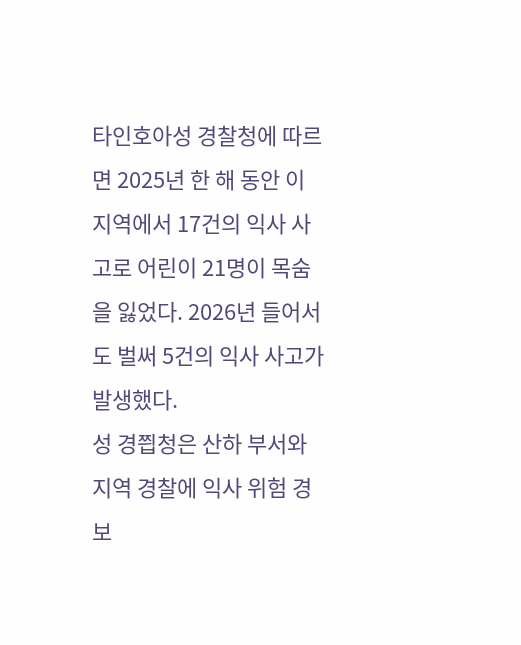타인호아성 경찰청에 따르면 2025년 한 해 동안 이 지역에서 17건의 익사 사고로 어린이 21명이 목숨을 잃었다. 2026년 들어서도 벌써 5건의 익사 사고가 발생했다.
성 경찁청은 산하 부서와 지역 경찰에 익사 위험 경보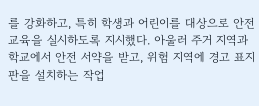를 강화하고, 특히 학생과 어린이를 대상으로 안전 교육을 실시하도록 지시했다. 아울러 주거 지역과 학교에서 안전 서약을 받고, 위험 지역에 경고 표지판을 설치하는 작업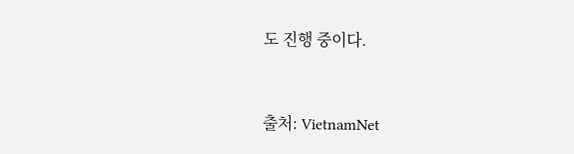도 진행 중이다.


출처: VietnamNet